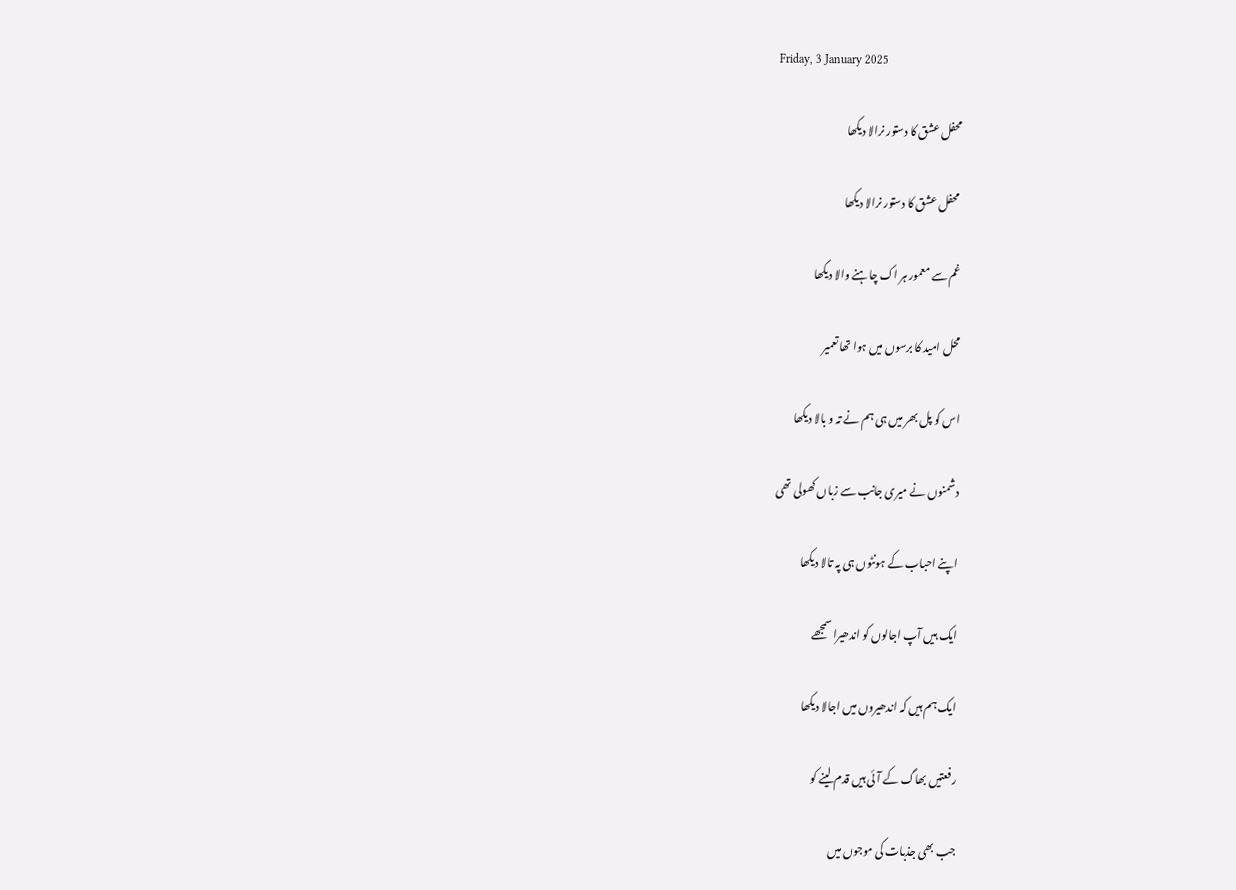Friday, 3 January 2025

محفل عشق کا دستور نرالا دیکھا

 محفل عشق کا دستور نرالا دیکھا

غم سے معمور ہر اک چاہنے والا دیکھا

محل امید کا برسوں میں ہوا تھا تعمیر

اس کو پل بھر میں ہی ہم نے تہ و بالا دیکھا

دشمنوں نے میری جانب سے زباں کھولی تھی

اپنے احباب کے ہونٹوں ہی پہ تالا دیکھا

ایک ہیں آپ اجالوں کو اندھیرا سمجھے

ایک ہم ہیں کہ اندھیروں میں اجالا دیکھا

رفعتیں بھاگ کے آئی ہیں قدم لینے کو

جب بھی جذبات کی موجوں میں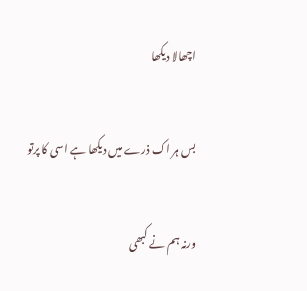اچھالا دیکھا

بس ہر اک ذرے میں دیکھا ہے اسی کا پرتو

ورنہ ہم نے کبھی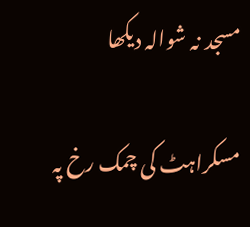مسجد نہ شوالہ دیکھا

مسکراہٹ کی چمک رخ پہ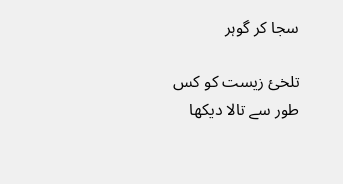سجا کر گوہر

تلخئ زیست کو کس طور سے تالا دیکھا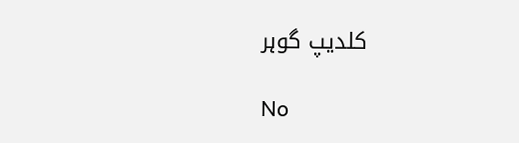کلدیپ گوہر

No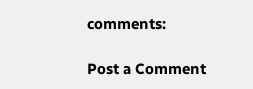comments:

Post a Comment